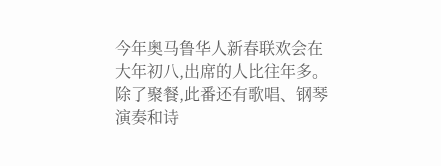今年奥马鲁华人新春联欢会在大年初八,出席的人比往年多。除了聚餐,此番还有歌唱、钢琴演奏和诗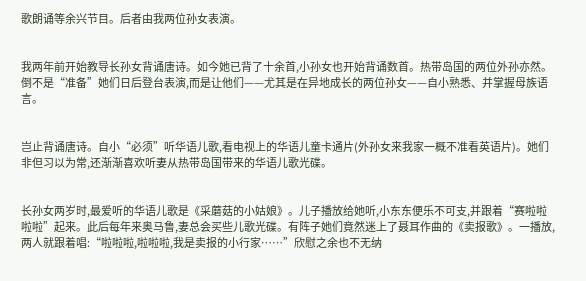歌朗诵等余兴节目。后者由我两位孙女表演。


我两年前开始教导长孙女背诵唐诗。如今她已背了十余首,小孙女也开始背诵数首。热带岛国的两位外孙亦然。倒不是“准备”她们日后登台表演,而是让他们——尤其是在异地成长的两位孙女——自小熟悉、并掌握母族语言。


岂止背诵唐诗。自小“必须”听华语儿歌,看电视上的华语儿童卡通片(外孙女来我家一概不准看英语片)。她们非但习以为常,还渐渐喜欢听妻从热带岛国带来的华语儿歌光碟。


长孙女两岁时,最爱听的华语儿歌是《采蘑菇的小姑娘》。儿子播放给她听,小东东便乐不可支,并跟着“赛啦啦啦啦”起来。此后每年来奥马鲁,妻总会买些儿歌光碟。有阵子她们竟然迷上了聂耳作曲的《卖报歌》。一播放,两人就跟着唱:“啦啦啦,啦啦啦,我是卖报的小行家……”欣慰之余也不无纳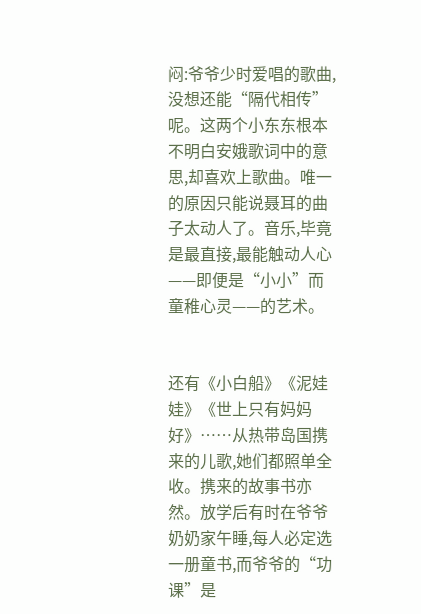闷:爷爷少时爱唱的歌曲,没想还能“隔代相传”呢。这两个小东东根本不明白安娥歌词中的意思,却喜欢上歌曲。唯一的原因只能说聂耳的曲子太动人了。音乐,毕竟是最直接,最能触动人心——即便是“小小”而童稚心灵——的艺术。


还有《小白船》《泥娃娃》《世上只有妈妈好》……从热带岛国携来的儿歌,她们都照单全收。携来的故事书亦然。放学后有时在爷爷奶奶家午睡,每人必定选一册童书,而爷爷的“功课”是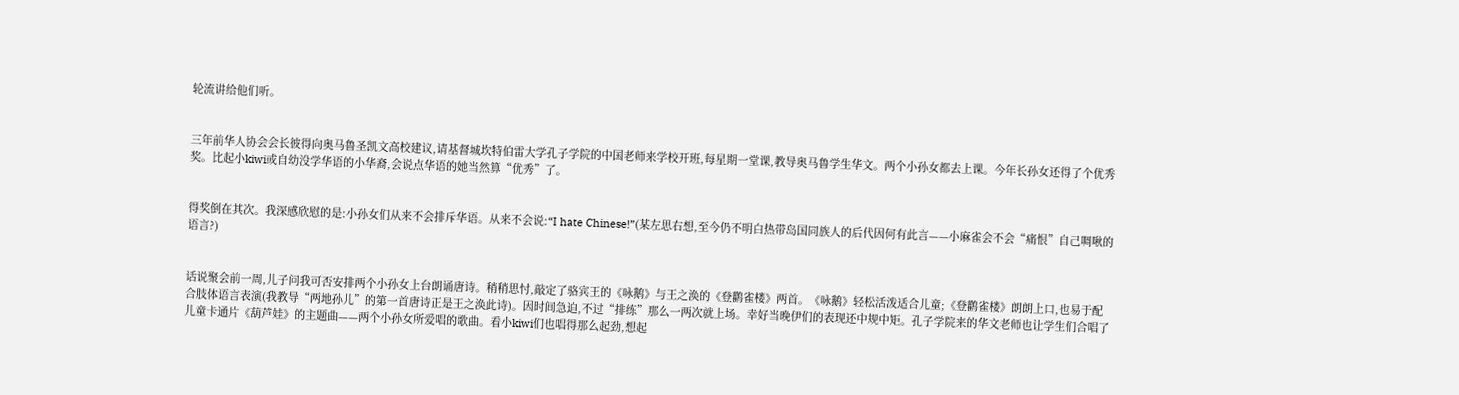轮流讲给他们听。


三年前华人协会会长彼得向奥马鲁圣凯文高校建议,请基督城坎特伯雷大学孔子学院的中国老师来学校开班,每星期一堂课,教导奥马鲁学生华文。两个小孙女都去上课。今年长孙女还得了个优秀奖。比起小kiwi或自幼没学华语的小华裔,会说点华语的她当然算“优秀”了。


得奖倒在其次。我深感欣慰的是:小孙女们从来不会排斥华语。从来不会说:“I hate Chinese!”(某左思右想,至今仍不明白热带岛国同族人的后代因何有此言——小麻雀会不会“痛恨”自己啁啾的语言?)


话说聚会前一周,儿子问我可否安排两个小孙女上台朗诵唐诗。稍稍思忖,敲定了骆宾王的《咏鹅》与王之涣的《登鹳雀楼》两首。《咏鹅》轻松活泼适合儿童;《登鹳雀楼》朗朗上口,也易于配合肢体语言表演(我教导“两地孙儿”的第一首唐诗正是王之涣此诗)。因时间急迫,不过“排练”那么一两次就上场。幸好当晚伊们的表现还中规中矩。孔子学院来的华文老师也让学生们合唱了儿童卡通片《葫芦娃》的主题曲——两个小孙女所爱唱的歌曲。看小kiwi们也唱得那么起劲,想起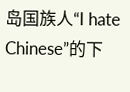岛国族人“I hate Chinese”的下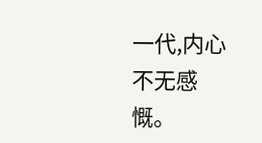一代,内心不无感慨。